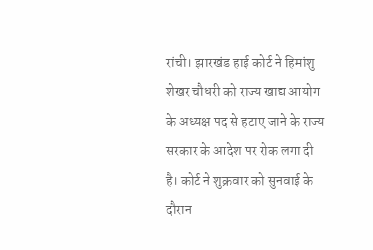रांची। झारखंड हाई कोर्ट ने हिमांशु शेखर चौधरी को राज्य खाद्य आयोग के अध्यक्ष पद से हटाए जाने के राज्य सरकार के आदेश पर रोक लगा दी है। कोर्ट ने शुक्रवार को सुनवाई के दौरान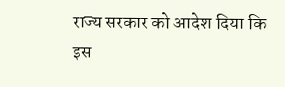राज्य सरकार को आदेश दिया कि इस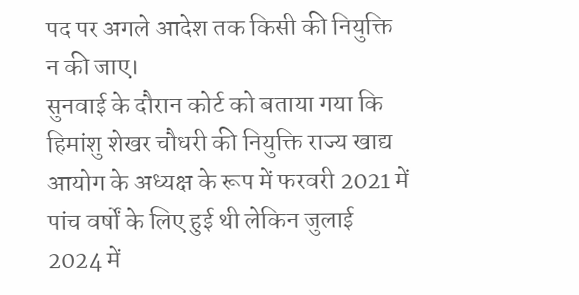पद पर अगले आदेश तक किसी की नियुक्ति न की जाए।
सुनवाई के दौरान कोर्ट को बताया गया कि हिमांशु शेखर चौधरी की नियुक्ति राज्य खाद्य आयोग के अध्यक्ष के रूप में फरवरी 2021 में पांच वर्षों के लिए हुई थी लेकिन जुलाई 2024 में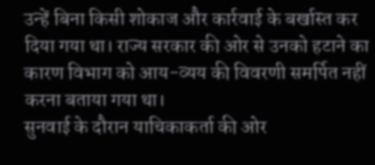उन्हें बिना किसी शोकाज और कार्रवाई के बर्खास्त कर दिया गया था। राज्य सरकार की ओर से उनको हटाने का कारण विभाग को आय-व्यय की विवरणी समर्पित नहीं करना बताया गया था।
सुनवाई के दौरान याचिकाकर्ता की ओर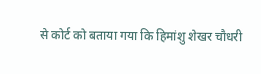से कोर्ट को बताया गया कि हिमांशु शेखर चौधरी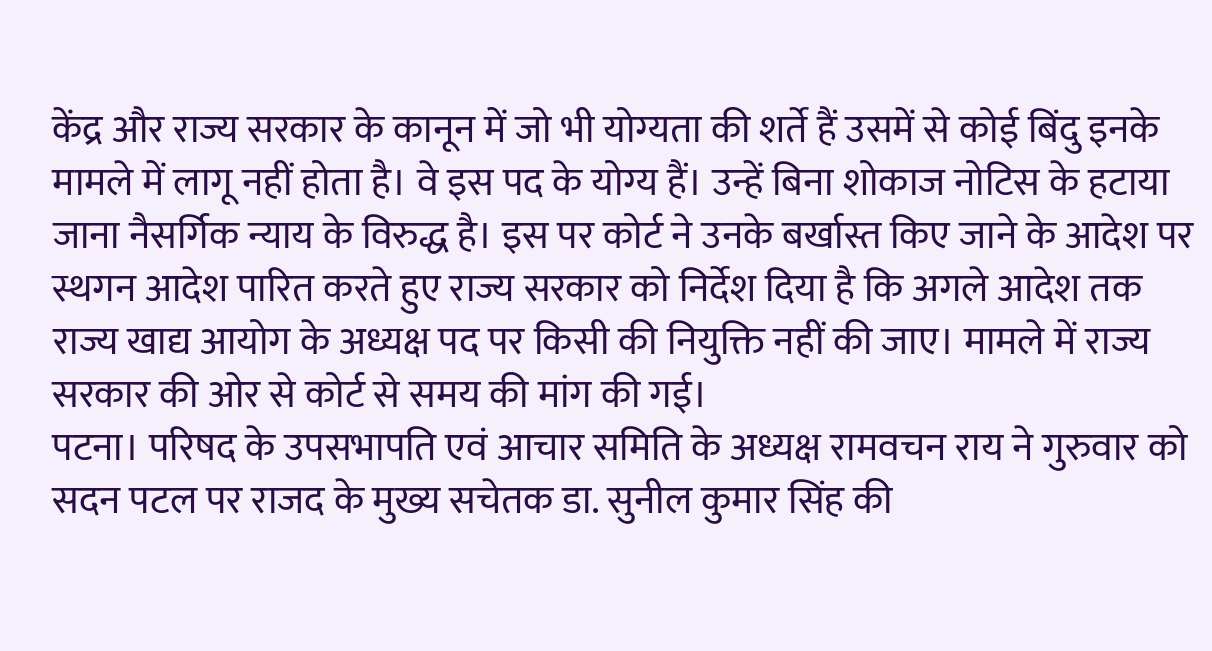केंद्र और राज्य सरकार के कानून में जो भी योग्यता की शर्ते हैं उसमें से कोई बिंदु इनके मामले में लागू नहीं होता है। वे इस पद के योग्य हैं। उन्हें बिना शोकाज नोटिस के हटाया जाना नैसर्गिक न्याय के विरुद्ध है। इस पर कोर्ट ने उनके बर्खास्त किए जाने के आदेश पर स्थगन आदेश पारित करते हुए राज्य सरकार को निर्देश दिया है कि अगले आदेश तक राज्य खाद्य आयोग के अध्यक्ष पद पर किसी की नियुक्ति नहीं की जाए। मामले में राज्य सरकार की ओर से कोर्ट से समय की मांग की गई।
पटना। परिषद के उपसभापति एवं आचार समिति के अध्यक्ष रामवचन राय ने गुरुवार को सदन पटल पर राजद के मुख्य सचेतक डा. सुनील कुमार सिंह की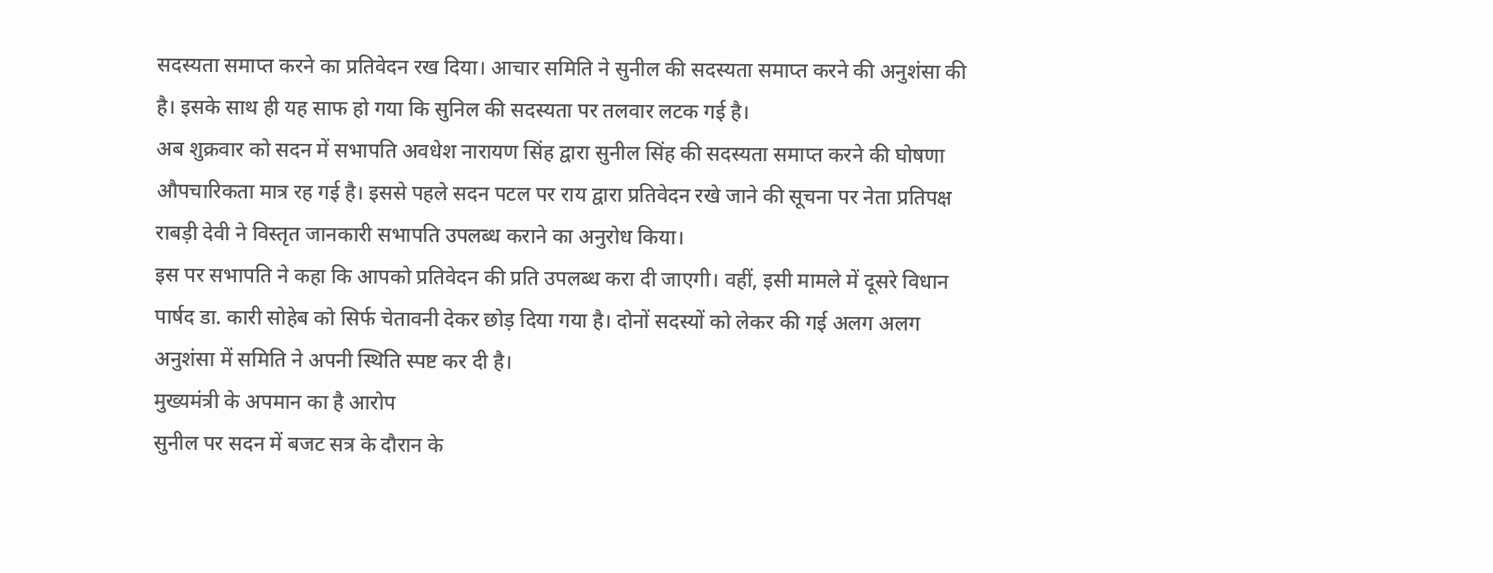सदस्यता समाप्त करने का प्रतिवेदन रख दिया। आचार समिति ने सुनील की सदस्यता समाप्त करने की अनुशंसा की है। इसके साथ ही यह साफ हो गया कि सुनिल की सदस्यता पर तलवार लटक गई है।
अब शुक्रवार को सदन में सभापति अवधेश नारायण सिंह द्वारा सुनील सिंह की सदस्यता समाप्त करने की घोषणा औपचारिकता मात्र रह गई है। इससे पहले सदन पटल पर राय द्वारा प्रतिवेदन रखे जाने की सूचना पर नेता प्रतिपक्ष राबड़ी देवी ने विस्तृत जानकारी सभापति उपलब्ध कराने का अनुरोध किया।
इस पर सभापति ने कहा कि आपको प्रतिवेदन की प्रति उपलब्ध करा दी जाएगी। वहीं, इसी मामले में दूसरे विधान पार्षद डा. कारी सोहेब को सिर्फ चेतावनी देकर छोड़ दिया गया है। दोनों सदस्यों को लेकर की गई अलग अलग अनुशंसा में समिति ने अपनी स्थिति स्पष्ट कर दी है।
मुख्यमंत्री के अपमान का है आरोप
सुनील पर सदन में बजट सत्र के दौरान के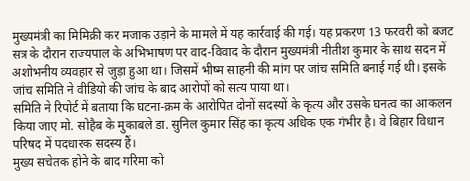मुख्यमंत्री का मिमिक्री कर मजाक उड़ाने के मामले में यह कार्रवाई की गई। यह प्रकरण 13 फरवरी को बजट सत्र के दौरान राज्यपाल के अभिभाषण पर वाद-विवाद के दौरान मुख्यमंत्री नीतीश कुमार के साथ सदन में अशोभनीय व्यवहार से जुड़ा हुआ था। जिसमें भीष्म साहनी की मांग पर जांच समिति बनाई गई थी। इसके जांच समिति ने वीडियो की जांच के बाद आरोपों को सत्य पाया था।
समिति ने रिपोर्ट में बताया कि घटना-क्रम के आरोपित दोनों सदस्यों के कृत्य और उसके घनत्व का आकलन किया जाए मो. सोहैब के मुकाबले डा. सुनिल कुमार सिंह का कृत्य अधिक एक गंभीर है। वे बिहार विधान परिषद में पदधारक सदस्य हैं।
मुख्य सचेतक होने के बाद गरिमा को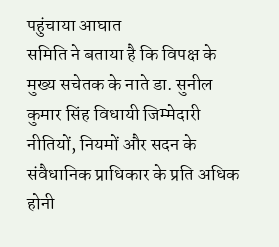पहुंचाया आघात
समिति ने बताया है कि विपक्ष के मुख्य सचेतक के नाते डा. सुनील कुमार सिंह विधायी जिम्मेदारी नीतियों, नियमों और सदन के संवैधानिक प्राधिकार के प्रति अधिक होनी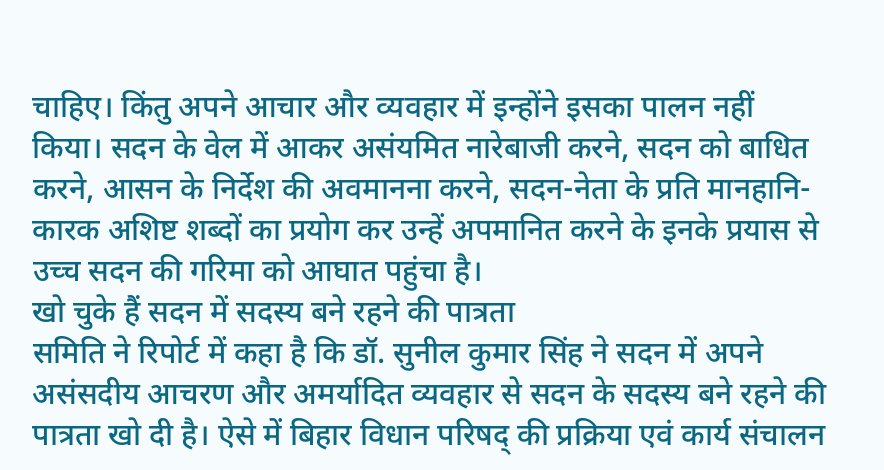चाहिए। किंतु अपने आचार और व्यवहार में इन्होंने इसका पालन नहीं किया। सदन के वेल में आकर असंयमित नारेबाजी करने, सदन को बाधित करने, आसन के निर्देश की अवमानना करने, सदन-नेता के प्रति मानहानि-कारक अशिष्ट शब्दों का प्रयोग कर उन्हें अपमानित करने के इनके प्रयास से उच्च सदन की गरिमा को आघात पहुंचा है।
खो चुके हैं सदन में सदस्य बने रहने की पात्रता
समिति ने रिपोर्ट में कहा है कि डॉ. सुनील कुमार सिंह ने सदन में अपने असंसदीय आचरण और अमर्यादित व्यवहार से सदन के सदस्य बने रहने की पात्रता खो दी है। ऐसे में बिहार विधान परिषद् की प्रक्रिया एवं कार्य संचालन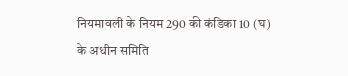नियमावली के नियम 290 की कंडिका 10 (घ) के अधीन समिति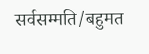सर्वसम्मति/बहुमत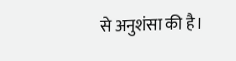से अनुशंसा की है।